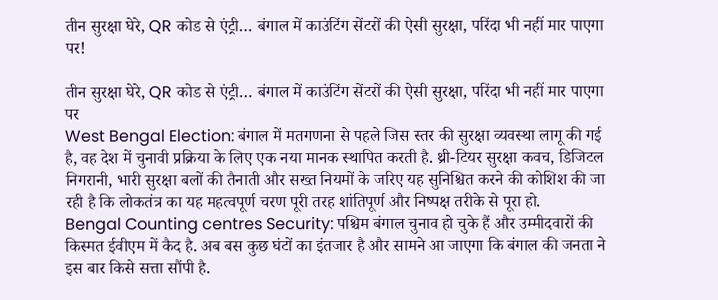तीन सुरक्षा घेरे, QR कोड से एंट्री… बंगाल में काउंटिंग सेंटरों की ऐसी सुरक्षा, परिंदा भी नहीं मार पाएगा पर!

तीन सुरक्षा घेरे, QR कोड से एंट्री… बंगाल में काउंटिंग सेंटरों की ऐसी सुरक्षा, परिंदा भी नहीं मार पाएगा पर
West Bengal Election: बंगाल में मतगणना से पहले जिस स्तर की सुरक्षा व्यवस्था लागू की गई है, वह देश में चुनावी प्रक्रिया के लिए एक नया मानक स्थापित करती है. थ्री-टियर सुरक्षा कवच, डिजिटल निगरानी, भारी सुरक्षा बलों की तैनाती और सख्त नियमों के जरिए यह सुनिश्चित करने की कोशिश की जा रही है कि लोकतंत्र का यह महत्वपूर्ण चरण पूरी तरह शांतिपूर्ण और निष्पक्ष तरीके से पूरा हो.
Bengal Counting centres Security: पश्चिम बंगाल चुनाव हो चुके हैं और उम्मीदवारों की किस्मत ईवीएम में कैद है. अब बस कुछ घंटों का इंतजार है और सामने आ जाएगा कि बंगाल की जनता ने इस बार किसे सत्ता सौंपी है.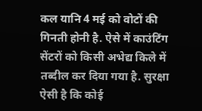कल यानि 4 मई को वोटों की गिनती होनी है. ऐसे में काउंटिंग सेंटरों को किसी अभेद्य किले में तब्दील कर दिया गया है. सुरक्षा ऐसी है कि कोई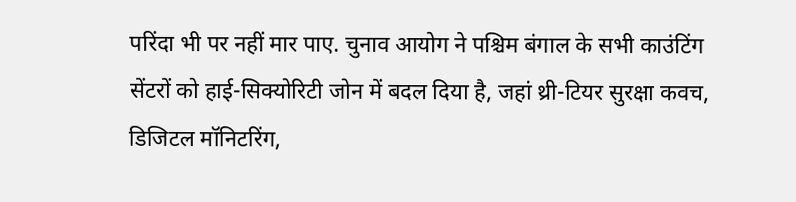परिंदा भी पर नहीं मार पाए. चुनाव आयोग ने पश्चिम बंगाल के सभी काउंटिंग सेंटरों को हाई-सिक्योरिटी जोन में बदल दिया है, जहां थ्री-टियर सुरक्षा कवच, डिजिटल मॉनिटरिंग,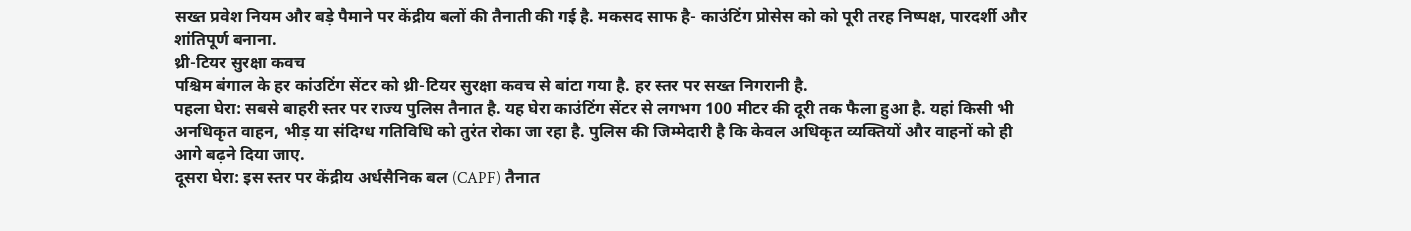सख्त प्रवेश नियम और बड़े पैमाने पर केंद्रीय बलों की तैनाती की गई है. मकसद साफ है- काउंटिंग प्रोसेस को को पूरी तरह निष्पक्ष, पारदर्शी और शांतिपूर्ण बनाना.
थ्री-टियर सुरक्षा कवच
पश्चिम बंगाल के हर कांउटिंग सेंटर को थ्री-टियर सुरक्षा कवच से बांटा गया है. हर स्तर पर सख्त निगरानी है.
पहला घेरा: सबसे बाहरी स्तर पर राज्य पुलिस तैनात है. यह घेरा काउंटिंग सेंटर से लगभग 100 मीटर की दूरी तक फैला हुआ है. यहां किसी भी अनधिकृत वाहन, भीड़ या संदिग्ध गतिविधि को तुरंत रोका जा रहा है. पुलिस की जिम्मेदारी है कि केवल अधिकृत व्यक्तियों और वाहनों को ही आगे बढ़ने दिया जाए.
दूसरा घेरा: इस स्तर पर केंद्रीय अर्धसैनिक बल (CAPF) तैनात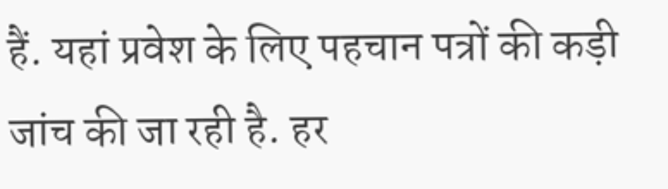हैं. यहां प्रवेश के लिए पहचान पत्रों की कड़ी जांच की जा रही है. हर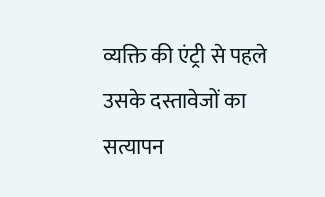व्यक्ति की एंट्री से पहले उसके दस्तावेजों का सत्यापन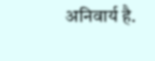अनिवार्य है.